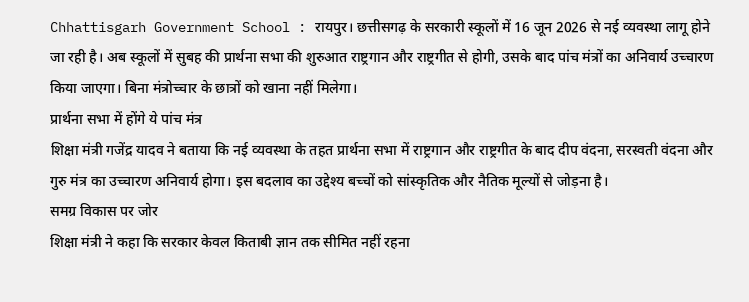Chhattisgarh Government School : रायपुर। छत्तीसगढ़ के सरकारी स्कूलों में 16 जून 2026 से नई व्यवस्था लागू होने जा रही है। अब स्कूलों में सुबह की प्रार्थना सभा की शुरुआत राष्ट्रगान और राष्ट्रगीत से होगी, उसके बाद पांच मंत्रों का अनिवार्य उच्चारण किया जाएगा। बिना मंत्रोच्चार के छात्रों को खाना नहीं मिलेगा।
प्रार्थना सभा में होंगे ये पांच मंत्र
शिक्षा मंत्री गजेंद्र यादव ने बताया कि नई व्यवस्था के तहत प्रार्थना सभा में राष्ट्रगान और राष्ट्रगीत के बाद दीप वंदना, सरस्वती वंदना और गुरु मंत्र का उच्चारण अनिवार्य होगा। इस बदलाव का उद्देश्य बच्चों को सांस्कृतिक और नैतिक मूल्यों से जोड़ना है।
समग्र विकास पर जोर
शिक्षा मंत्री ने कहा कि सरकार केवल किताबी ज्ञान तक सीमित नहीं रहना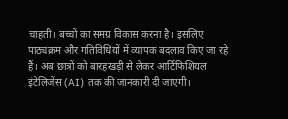चाहती। बच्चों का समग्र विकास करना है। इसलिए पाठ्यक्रम और गतिविधियों में व्यापक बदलाव किए जा रहे हैं। अब छात्रों को बारहखड़ी से लेकर आर्टिफिशियल इंटेलिजेंस (AI) तक की जानकारी दी जाएगी।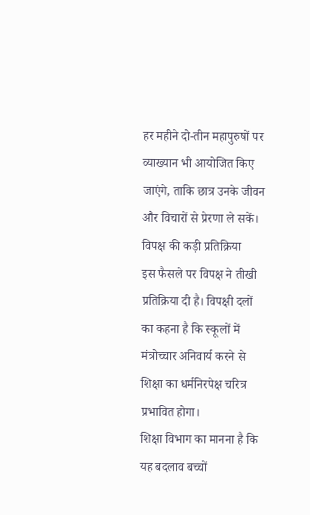हर महीने दो-तीन महापुरुषों पर व्याख्यान भी आयोजित किए जाएंगे, ताकि छात्र उनके जीवन और विचारों से प्रेरणा ले सकें।
विपक्ष की कड़ी प्रतिक्रिया
इस फैसले पर विपक्ष ने तीखी प्रतिक्रिया दी है। विपक्षी दलों का कहना है कि स्कूलों में मंत्रोच्चार अनिवार्य करने से शिक्षा का धर्मनिरपेक्ष चरित्र प्रभावित होगा।
शिक्षा विभाग का मानना है कि यह बदलाव बच्चों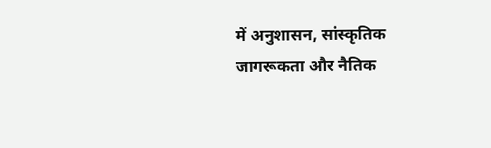में अनुशासन, सांस्कृतिक जागरूकता और नैतिक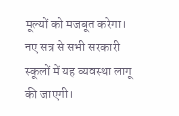मूल्यों को मजबूत करेगा। नए सत्र से सभी सरकारी स्कूलों में यह व्यवस्था लागू की जाएगी।